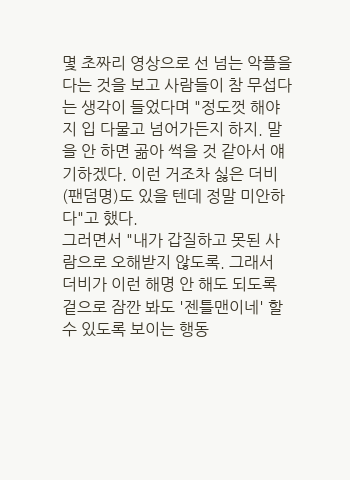몇 초짜리 영상으로 선 넘는 악플을 다는 것을 보고 사람들이 참 무섭다는 생각이 들었다며 "정도껏 해야지 입 다물고 넘어가든지 하지. 말을 안 하면 곪아 썩을 것 같아서 얘기하겠다. 이런 거조차 싫은 더비(팬덤명)도 있을 텐데 정말 미안하다"고 했다.
그러면서 "내가 갑질하고 못된 사람으로 오해받지 않도록. 그래서 더비가 이런 해명 안 해도 되도록 겉으로 잠깐 봐도 '젠틀맨이네' 할 수 있도록 보이는 행동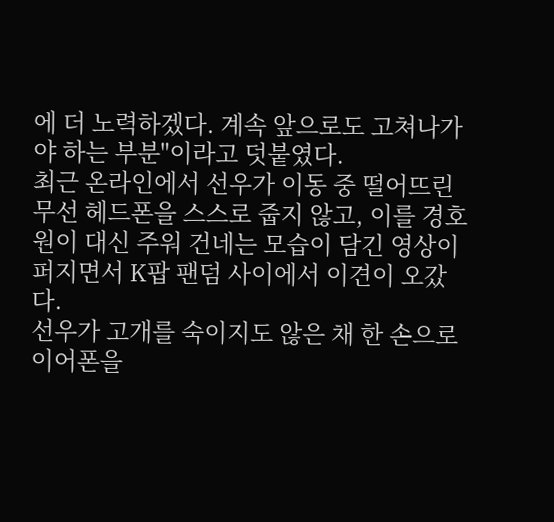에 더 노력하겠다. 계속 앞으로도 고쳐나가야 하는 부분"이라고 덧붙였다.
최근 온라인에서 선우가 이동 중 떨어뜨린 무선 헤드폰을 스스로 줍지 않고, 이를 경호원이 대신 주워 건네는 모습이 담긴 영상이 퍼지면서 K팝 팬덤 사이에서 이견이 오갔다.
선우가 고개를 숙이지도 않은 채 한 손으로 이어폰을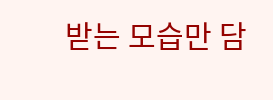받는 모습만 담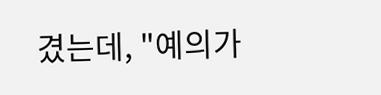겼는데, "예의가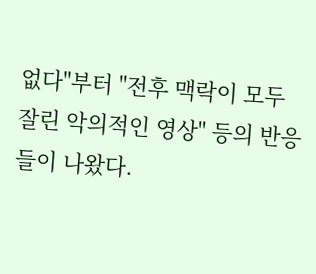없다"부터 "전후 맥락이 모두 잘린 악의적인 영상" 등의 반응들이 나왔다.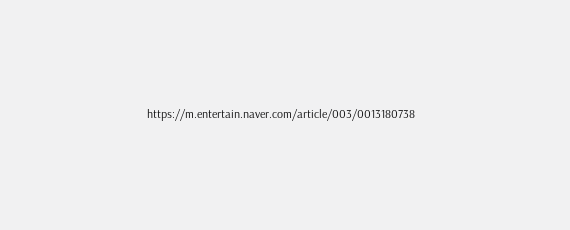https://m.entertain.naver.com/article/003/0013180738